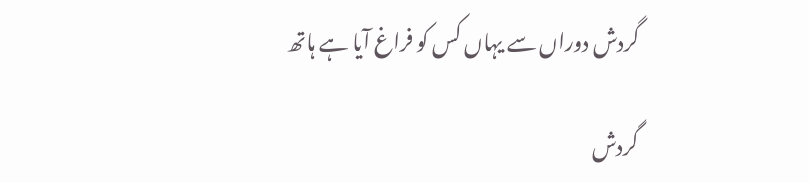گردش دوراں سے یہاں کس کو فراغ آیا ہے ہاتھ

گردش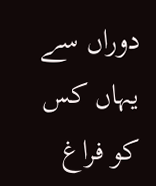دوراں سے یہاں کس کو فراغ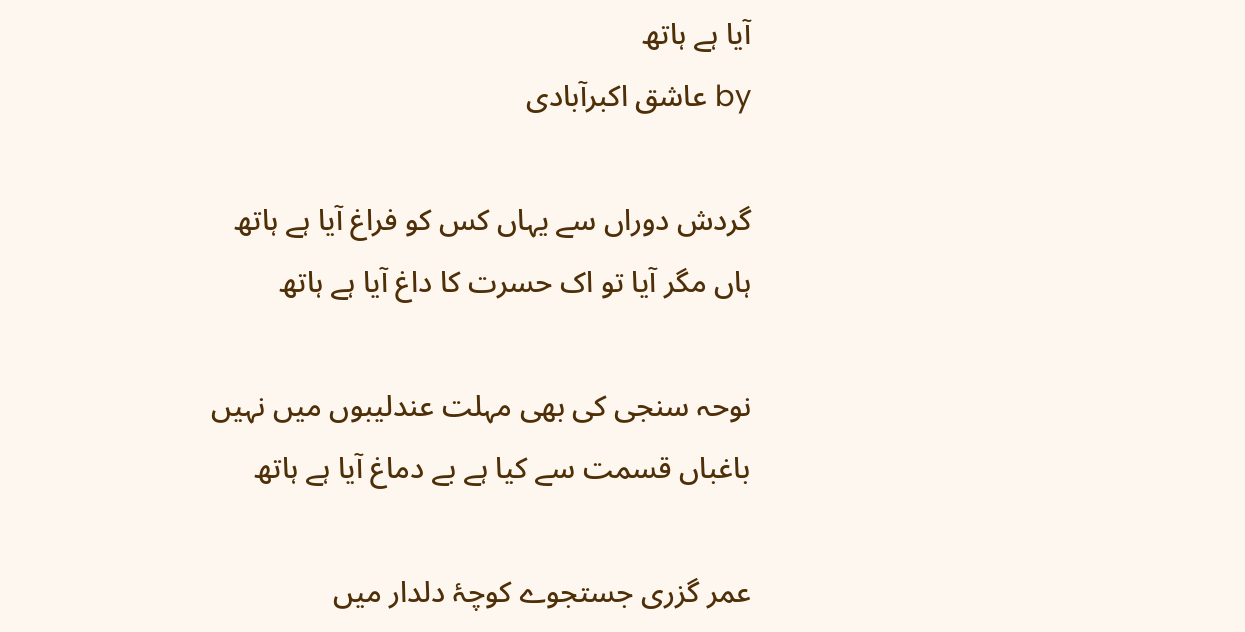آیا ہے ہاتھ
by عاشق اکبرآبادی

گردش دوراں سے یہاں کس کو فراغ آیا ہے ہاتھ
ہاں مگر آیا تو اک حسرت کا داغ آیا ہے ہاتھ

نوحہ سنجی کی بھی مہلت عندلیبوں میں نہیں
باغباں قسمت سے کیا ہے بے دماغ آیا ہے ہاتھ

عمر گزری جستجوے کوچۂ دلدار میں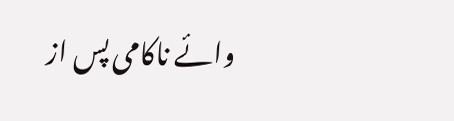وائے ناکامی پس از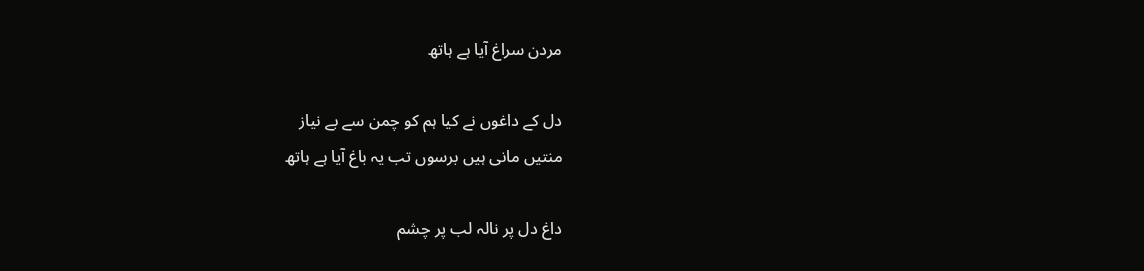مردن سراغ آیا ہے ہاتھ

دل کے داغوں نے کیا ہم کو چمن سے بے نیاز
منتیں مانی ہیں برسوں تب یہ باغ آیا ہے ہاتھ

داغ دل پر نالہ لب پر چشم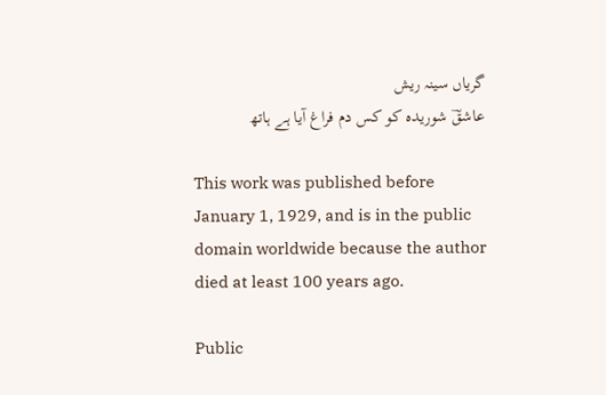گریاں سینہ ریش
عاشقؔ شوریدہ کو کس دم فراغ آیا ہے ہاتھ

This work was published before January 1, 1929, and is in the public domain worldwide because the author died at least 100 years ago.

Public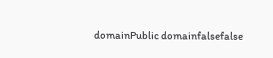domainPublic domainfalsefalse